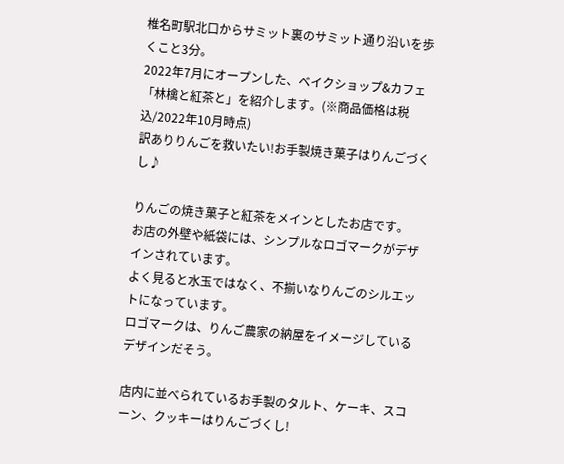椎名町駅北口からサミット裏のサミット通り沿いを歩くこと3分。
2022年7月にオープンした、ベイクショップ&カフェ「林檎と紅茶と」を紹介します。(※商品価格は税込/2022年10月時点)
訳ありりんごを救いたい!お手製焼き菓子はりんごづくし♪

りんごの焼き菓子と紅茶をメインとしたお店です。
お店の外壁や紙袋には、シンプルなロゴマークがデザインされています。
よく見ると水玉ではなく、不揃いなりんごのシルエットになっています。
ロゴマークは、りんご農家の納屋をイメージしているデザインだそう。

店内に並べられているお手製のタルト、ケーキ、スコーン、クッキーはりんごづくし!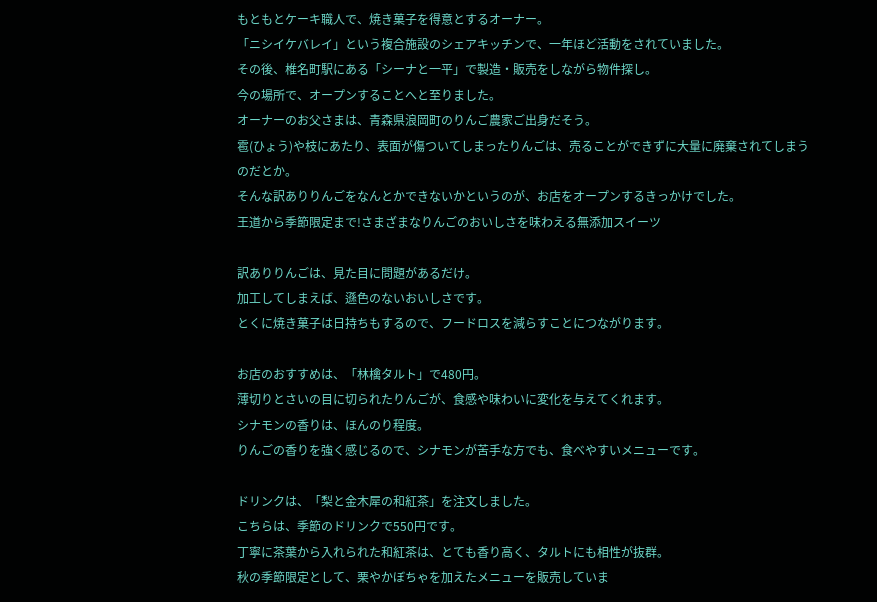もともとケーキ職人で、焼き菓子を得意とするオーナー。
「ニシイケバレイ」という複合施設のシェアキッチンで、一年ほど活動をされていました。
その後、椎名町駅にある「シーナと一平」で製造・販売をしながら物件探し。
今の場所で、オープンすることへと至りました。
オーナーのお父さまは、青森県浪岡町のりんご農家ご出身だそう。
雹(ひょう)や枝にあたり、表面が傷ついてしまったりんごは、売ることができずに大量に廃棄されてしまうのだとか。
そんな訳ありりんごをなんとかできないかというのが、お店をオープンするきっかけでした。
王道から季節限定まで!さまざまなりんごのおいしさを味わえる無添加スイーツ

訳ありりんごは、見た目に問題があるだけ。
加工してしまえば、遜色のないおいしさです。
とくに焼き菓子は日持ちもするので、フードロスを減らすことにつながります。

お店のおすすめは、「林檎タルト」で480円。
薄切りとさいの目に切られたりんごが、食感や味わいに変化を与えてくれます。
シナモンの香りは、ほんのり程度。
りんごの香りを強く感じるので、シナモンが苦手な方でも、食べやすいメニューです。

ドリンクは、「梨と金木犀の和紅茶」を注文しました。
こちらは、季節のドリンクで550円です。
丁寧に茶葉から入れられた和紅茶は、とても香り高く、タルトにも相性が抜群。
秋の季節限定として、栗やかぼちゃを加えたメニューを販売していま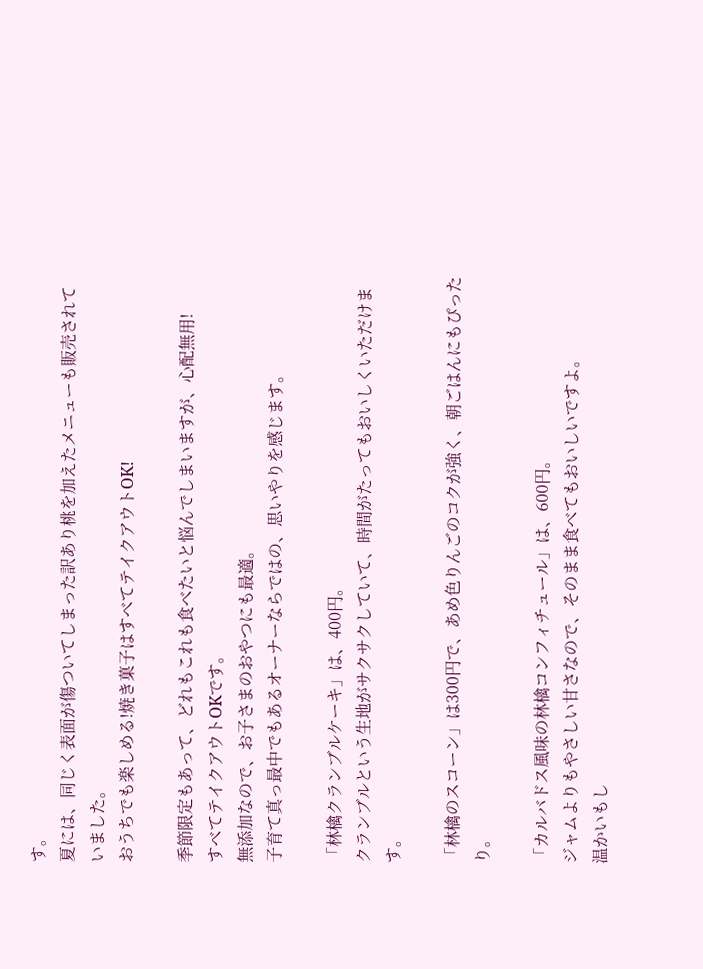す。
夏には、同じく表面が傷ついてしまった訳あり桃を加えたメニューも販売されていました。
おうちでも楽しめる!焼き菓子はすべてテイクアウトOK!

季節限定もあって、どれもこれも食べたいと悩んでしまいますが、心配無用!
すべてテイクアウトOKです。
無添加なので、お子さまのおやつにも最適。
子育て真っ最中でもあるオーナーならではの、思いやりを感じます。

「林檎クランブルケーキ」は、400円。
クランブルという生地がサクサクしていて、時間がたってもおいしくいただけます。

「林檎のスコーン」は300円で、あめ色りんごのコクが強く、朝ごはんにもぴったり。

「カルバドス風味の林檎コンフィチュール」は、600円。
ジャムよりもやさしい甘さなので、そのまま食べてもおいしいですよ。
温かいもし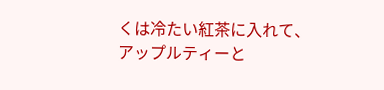くは冷たい紅茶に入れて、アップルティーと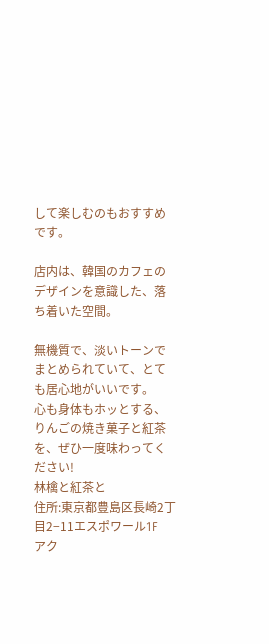して楽しむのもおすすめです。

店内は、韓国のカフェのデザインを意識した、落ち着いた空間。

無機質で、淡いトーンでまとめられていて、とても居心地がいいです。
心も身体もホッとする、りんごの焼き菓子と紅茶を、ぜひ一度味わってください!
林檎と紅茶と
住所:東京都豊島区長崎2丁目2−11エスポワール1F
アク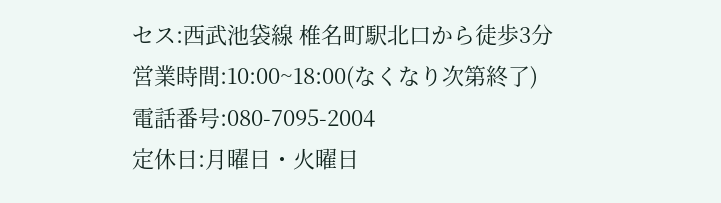セス:西武池袋線 椎名町駅北口から徒歩3分
営業時間:10:00~18:00(なくなり次第終了)
電話番号:080-7095-2004
定休日:月曜日・火曜日